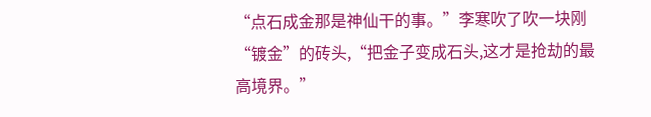“点石成金那是神仙干的事。”李寒吹了吹一块刚“镀金”的砖头,“把金子变成石头,这才是抢劫的最高境界。”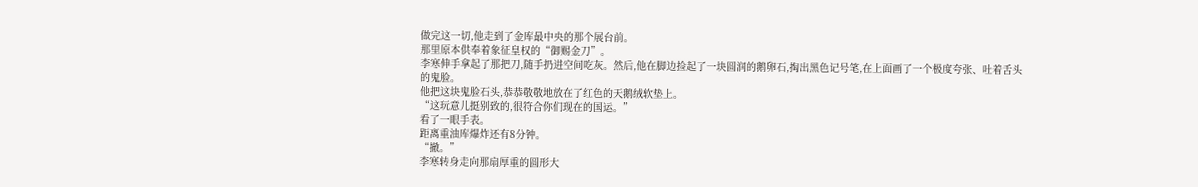做完这一切,他走到了金库最中央的那个展台前。
那里原本供奉着象征皇权的“御赐金刀”。
李寒伸手拿起了那把刀,随手扔进空间吃灰。然后,他在脚边捡起了一块圆润的鹅卵石,掏出黑色记号笔,在上面画了一个极度夸张、吐着舌头的鬼脸。
他把这块鬼脸石头,恭恭敬敬地放在了红色的天鹅绒软垫上。
“这玩意儿挺别致的,很符合你们现在的国运。”
看了一眼手表。
距离重油库爆炸还有8分钟。
“撤。”
李寒转身走向那扇厚重的圆形大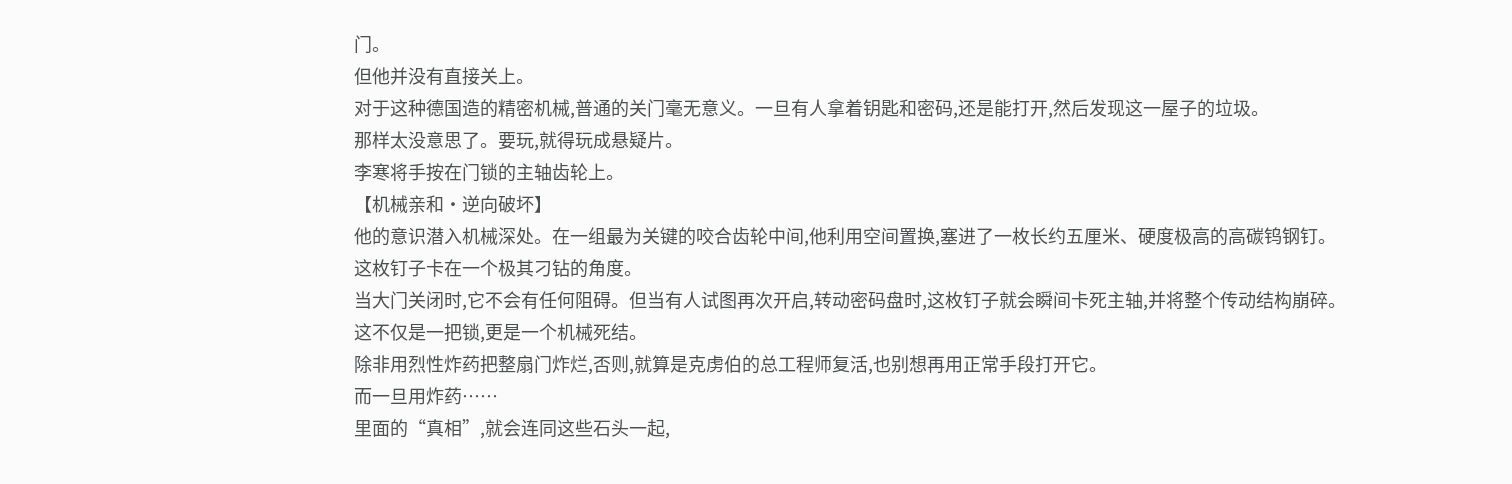门。
但他并没有直接关上。
对于这种德国造的精密机械,普通的关门毫无意义。一旦有人拿着钥匙和密码,还是能打开,然后发现这一屋子的垃圾。
那样太没意思了。要玩,就得玩成悬疑片。
李寒将手按在门锁的主轴齿轮上。
【机械亲和·逆向破坏】
他的意识潜入机械深处。在一组最为关键的咬合齿轮中间,他利用空间置换,塞进了一枚长约五厘米、硬度极高的高碳钨钢钉。
这枚钉子卡在一个极其刁钻的角度。
当大门关闭时,它不会有任何阻碍。但当有人试图再次开启,转动密码盘时,这枚钉子就会瞬间卡死主轴,并将整个传动结构崩碎。
这不仅是一把锁,更是一个机械死结。
除非用烈性炸药把整扇门炸烂,否则,就算是克虏伯的总工程师复活,也别想再用正常手段打开它。
而一旦用炸药……
里面的“真相”,就会连同这些石头一起,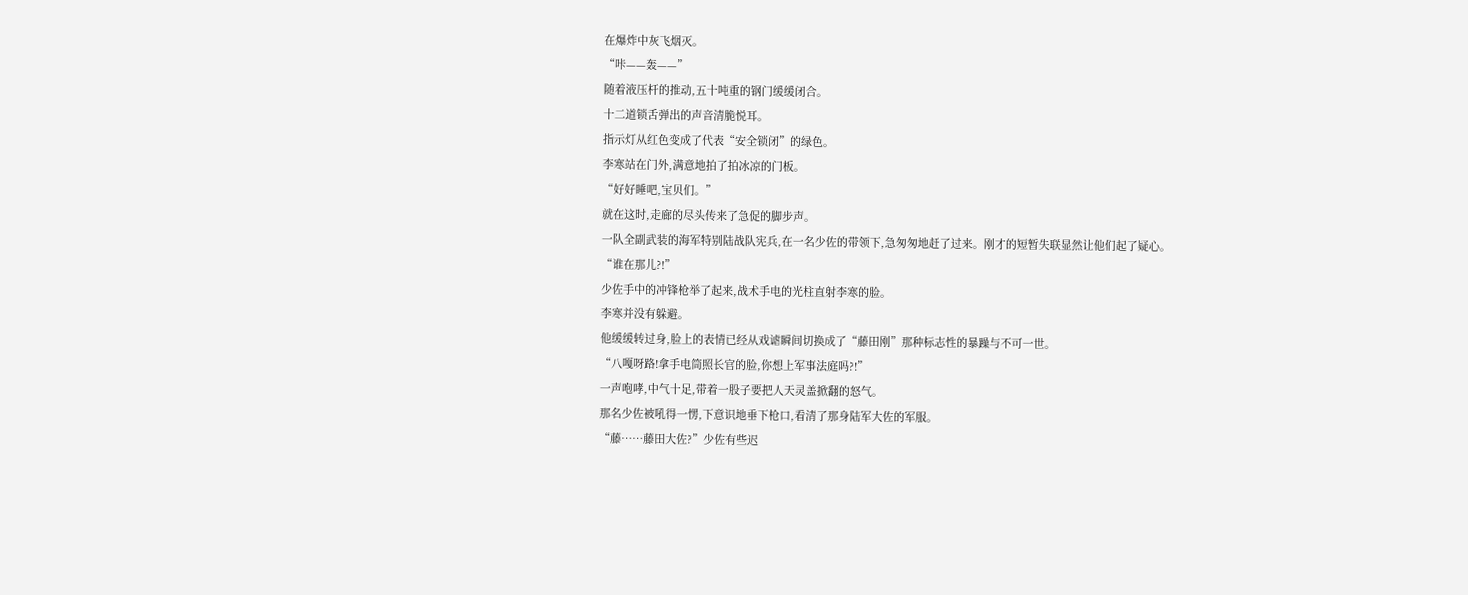在爆炸中灰飞烟灭。
“咔——轰——”
随着液压杆的推动,五十吨重的钢门缓缓闭合。
十二道锁舌弹出的声音清脆悦耳。
指示灯从红色变成了代表“安全锁闭”的绿色。
李寒站在门外,满意地拍了拍冰凉的门板。
“好好睡吧,宝贝们。”
就在这时,走廊的尽头传来了急促的脚步声。
一队全副武装的海军特别陆战队宪兵,在一名少佐的带领下,急匆匆地赶了过来。刚才的短暂失联显然让他们起了疑心。
“谁在那儿?!”
少佐手中的冲锋枪举了起来,战术手电的光柱直射李寒的脸。
李寒并没有躲避。
他缓缓转过身,脸上的表情已经从戏谑瞬间切换成了“藤田刚”那种标志性的暴躁与不可一世。
“八嘎呀路!拿手电筒照长官的脸,你想上军事法庭吗?!”
一声咆哮,中气十足,带着一股子要把人天灵盖掀翻的怒气。
那名少佐被吼得一愣,下意识地垂下枪口,看清了那身陆军大佐的军服。
“藤……藤田大佐?”少佐有些迟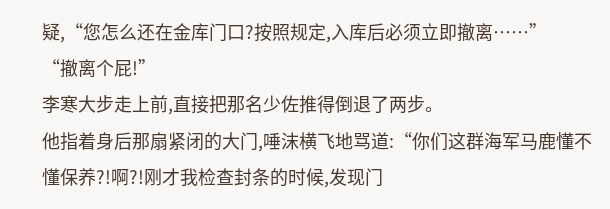疑,“您怎么还在金库门口?按照规定,入库后必须立即撤离……”
“撤离个屁!”
李寒大步走上前,直接把那名少佐推得倒退了两步。
他指着身后那扇紧闭的大门,唾沫横飞地骂道:“你们这群海军马鹿懂不懂保养?!啊?!刚才我检查封条的时候,发现门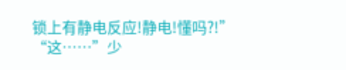锁上有静电反应!静电!懂吗?!”
“这……”少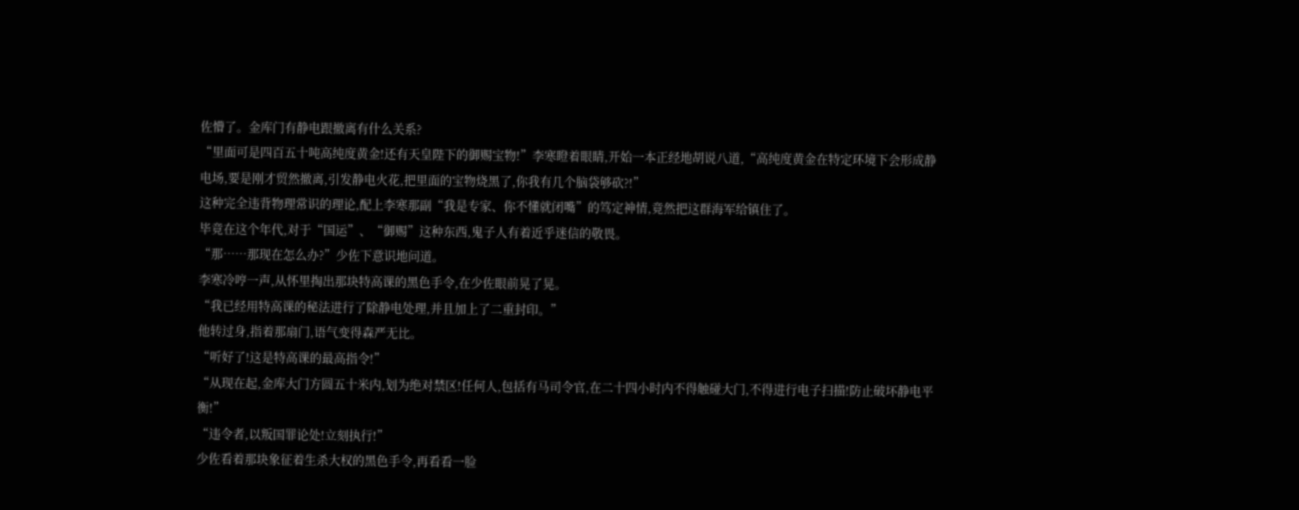佐懵了。金库门有静电跟撤离有什么关系?
“里面可是四百五十吨高纯度黄金!还有天皇陛下的御赐宝物!”李寒瞪着眼睛,开始一本正经地胡说八道,“高纯度黄金在特定环境下会形成静电场,要是刚才贸然撤离,引发静电火花,把里面的宝物烧黑了,你我有几个脑袋够砍?!”
这种完全违背物理常识的理论,配上李寒那副“我是专家、你不懂就闭嘴”的笃定神情,竟然把这群海军给镇住了。
毕竟在这个年代,对于“国运”、“御赐”这种东西,鬼子人有着近乎迷信的敬畏。
“那……那现在怎么办?”少佐下意识地问道。
李寒冷哼一声,从怀里掏出那块特高课的黑色手令,在少佐眼前晃了晃。
“我已经用特高课的秘法进行了除静电处理,并且加上了二重封印。”
他转过身,指着那扇门,语气变得森严无比。
“听好了!这是特高课的最高指令!”
“从现在起,金库大门方圆五十米内,划为绝对禁区!任何人,包括有马司令官,在二十四小时内不得触碰大门,不得进行电子扫描!防止破坏静电平衡!”
“违令者,以叛国罪论处!立刻执行!”
少佐看着那块象征着生杀大权的黑色手令,再看看一脸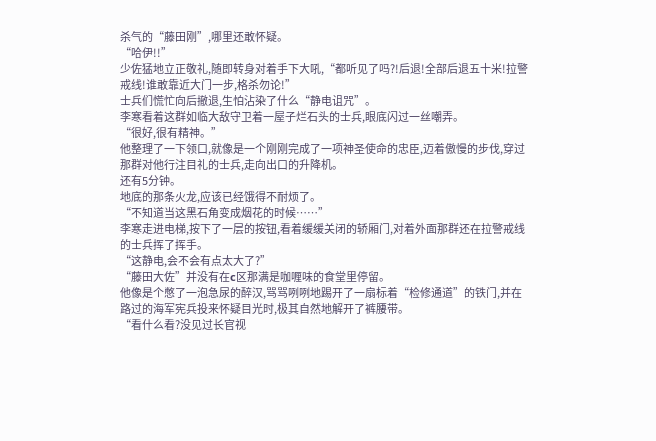杀气的“藤田刚”,哪里还敢怀疑。
“哈伊!!”
少佐猛地立正敬礼,随即转身对着手下大吼,“都听见了吗?!后退!全部后退五十米!拉警戒线!谁敢靠近大门一步,格杀勿论!”
士兵们慌忙向后撤退,生怕沾染了什么“静电诅咒”。
李寒看着这群如临大敌守卫着一屋子烂石头的士兵,眼底闪过一丝嘲弄。
“很好,很有精神。”
他整理了一下领口,就像是一个刚刚完成了一项神圣使命的忠臣,迈着傲慢的步伐,穿过那群对他行注目礼的士兵,走向出口的升降机。
还有5分钟。
地底的那条火龙,应该已经饿得不耐烦了。
“不知道当这黑石角变成烟花的时候……”
李寒走进电梯,按下了一层的按钮,看着缓缓关闭的轿厢门,对着外面那群还在拉警戒线的士兵挥了挥手。
“这静电,会不会有点太大了?”
“藤田大佐”并没有在c区那满是咖喱味的食堂里停留。
他像是个憋了一泡急尿的醉汉,骂骂咧咧地踢开了一扇标着“检修通道”的铁门,并在路过的海军宪兵投来怀疑目光时,极其自然地解开了裤腰带。
“看什么看?没见过长官视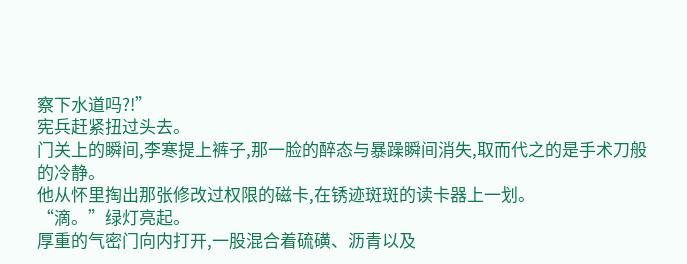察下水道吗?!”
宪兵赶紧扭过头去。
门关上的瞬间,李寒提上裤子,那一脸的醉态与暴躁瞬间消失,取而代之的是手术刀般的冷静。
他从怀里掏出那张修改过权限的磁卡,在锈迹斑斑的读卡器上一划。
“滴。”绿灯亮起。
厚重的气密门向内打开,一股混合着硫磺、沥青以及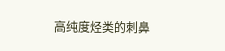高纯度烃类的刺鼻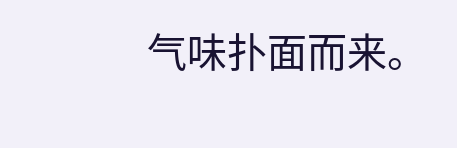气味扑面而来。